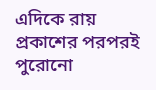এদিকে রায় প্রকাশের পরপরই পুরোনো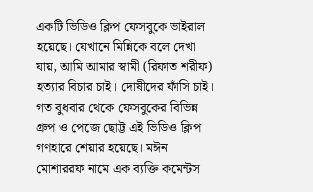একটি ভিডিও ক্লিপ ফেসবুকে ভাইরাল হয়েছে। যেখানে মিন্নিকে বলে দেখা যায়, আমি আমার স্বামী (রিফাত শরীফ) হত্যার বিচার চাই। দোষীদের ফাঁসি চাই।
গত বুধবার থেকে ফেসবুকের বিভিন্ন গ্রুপ ও পেজে ছোট্ট এই ভিডিও ক্লিপ গণহারে শেয়ার হয়েছে। মঈন মোশাররফ নামে এক ব্যক্তি কমেন্টস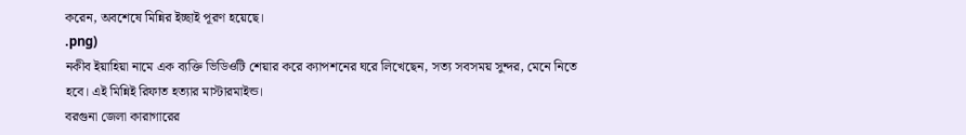করেন, অবশেষে মিন্নির ইচ্ছাই পূরণ হয়েছে।
.png)
নকীব ইয়াহিয়া নামে এক ব্যক্তি ভিডিওটি শেয়ার করে ক্যাপশনের ঘরে লিখেছেন, সত্য সবসময় সুন্দর, মেনে নিতে হবে। এই মিন্নিই রিফাত হত্যার মাস্টারমাইন্ড।
বরগুনা জেলা কারাগারের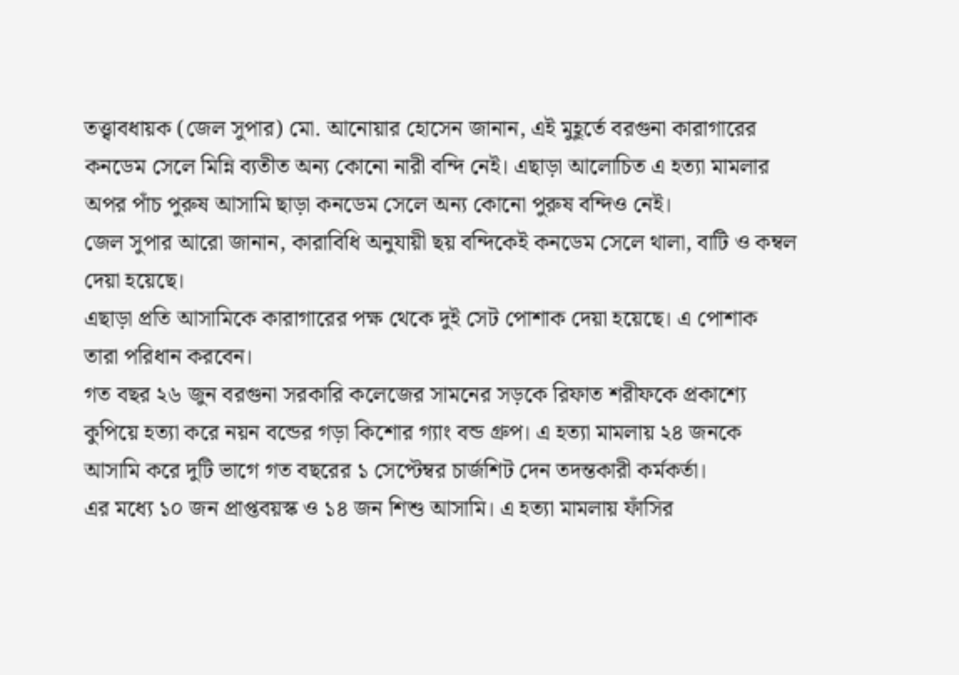তত্ত্বাবধায়ক (জেল সুপার) মো. আনোয়ার হোসেন জানান, এই মুহূর্তে বরগুনা কারাগারের কনডেম সেলে মিন্নি ব্যতীত অন্য কোনো নারী বন্দি নেই। এছাড়া আলোচিত এ হত্যা মামলার অপর পাঁচ পুরুষ আসামি ছাড়া কনডেম সেলে অন্য কোনো পুরুষ বন্দিও নেই।
জেল সুপার আরো জানান, কারাবিধি অনুযায়ী ছয় বন্দিকেই কনডেম সেলে থালা, বাটি ও কম্বল দেয়া হয়েছে।
এছাড়া প্রতি আসামিকে কারাগারের পক্ষ থেকে দুই সেট পোশাক দেয়া হয়েছে। এ পোশাক তারা পরিধান করবেন।
গত বছর ২৬ জুন বরগুনা সরকারি কলেজের সামনের সড়কে রিফাত শরীফকে প্রকাশ্যে কুপিয়ে হত্যা করে নয়ন বন্ডের গড়া কিশোর গ্যাং বন্ড গ্রুপ। এ হত্যা মামলায় ২৪ জনকে আসামি করে দুটি ভাগে গত বছরের ১ সেপ্টেম্বর চার্জশিট দেন তদন্তকারী কর্মকর্তা।
এর মধ্যে ১০ জন প্রাপ্তবয়স্ক ও ১৪ জন শিশু আসামি। এ হত্যা মামলায় ফাঁসির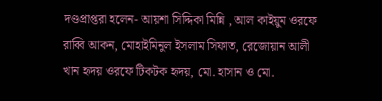দণ্ডপ্রাপ্তরা হলেন- আয়শা সিদ্দিকা মিন্নি , আল কাইয়ুম ওরফে রাব্বি আকন, মোহাইমিনুল ইসলাম সিফাত, রেজোয়ান আলী খান হৃদয় ওরফে টিকটক হৃদয়, মো. হাসান ও মো.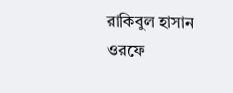রাকিবুল হাসান ওরফে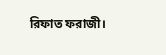রিফাত ফরাজী।